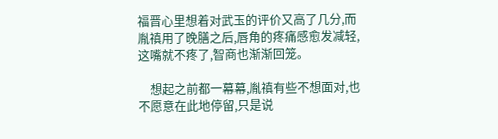福晋心里想着对武玉的评价又高了几分,而胤禛用了晚膳之后,唇角的疼痛感愈发减轻,这嘴就不疼了,智商也渐渐回笼。

    想起之前都一幕幕,胤禛有些不想面对,也不愿意在此地停留,只是说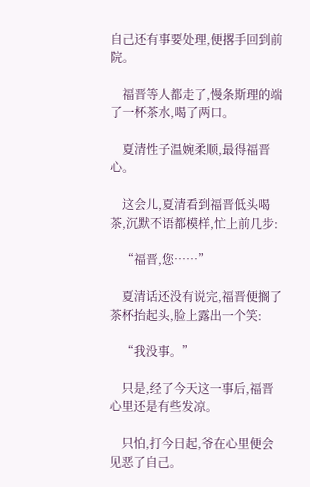自己还有事要处理,便撂手回到前院。

    福晋等人都走了,慢条斯理的端了一杯茶水,喝了两口。

    夏清性子温婉柔顺,最得福晋心。

    这会儿,夏清看到福晋低头喝茶,沉默不语都模样,忙上前几步:

    “福晋,您……”

    夏清话还没有说完,福晋便搁了茶杯抬起头,脸上露出一个笑:

    “我没事。”

    只是,经了今天这一事后,福晋心里还是有些发凉。

    只怕,打今日起,爷在心里便会见恶了自己。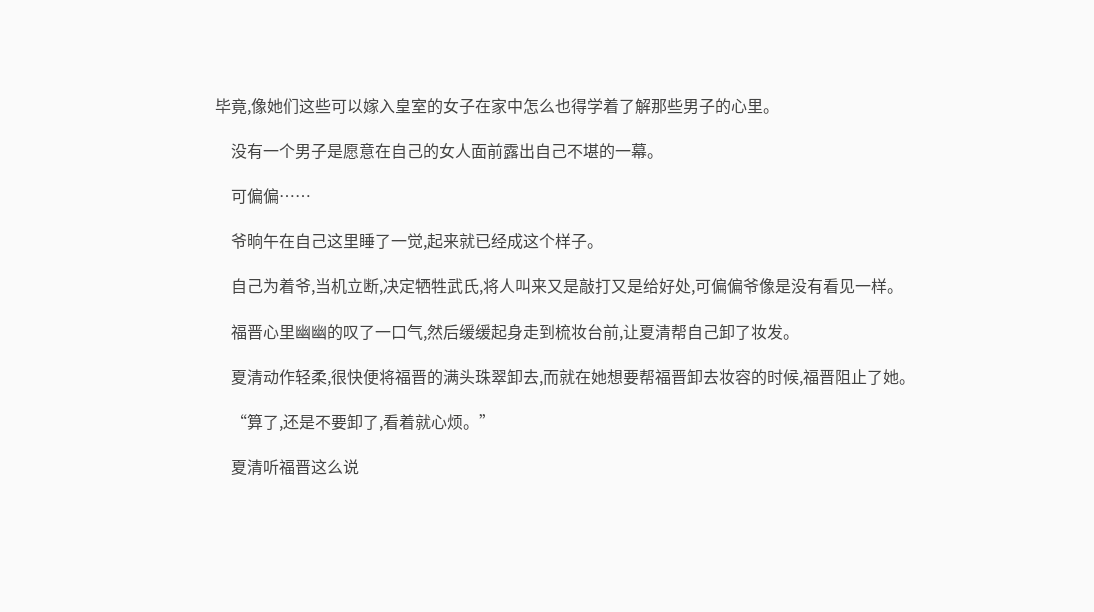毕竟,像她们这些可以嫁入皇室的女子在家中怎么也得学着了解那些男子的心里。

    没有一个男子是愿意在自己的女人面前露出自己不堪的一幕。

    可偏偏……

    爷晌午在自己这里睡了一觉,起来就已经成这个样子。

    自己为着爷,当机立断,决定牺牲武氏,将人叫来又是敲打又是给好处,可偏偏爷像是没有看见一样。

    福晋心里幽幽的叹了一口气,然后缓缓起身走到梳妆台前,让夏清帮自己卸了妆发。

    夏清动作轻柔,很快便将福晋的满头珠翠卸去,而就在她想要帮福晋卸去妆容的时候,福晋阻止了她。

    “算了,还是不要卸了,看着就心烦。”

    夏清听福晋这么说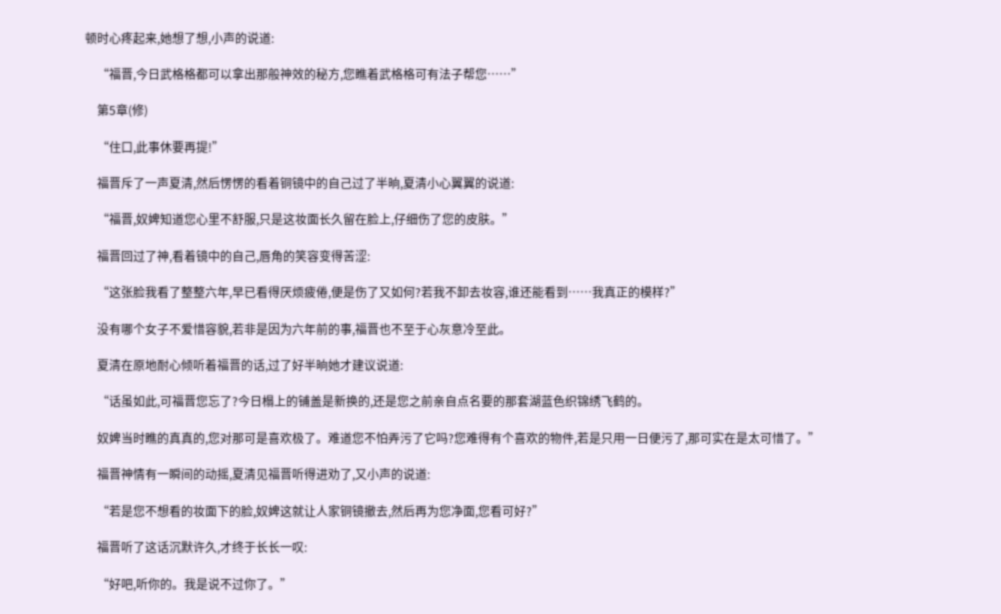顿时心疼起来,她想了想,小声的说道:

    “福晋,今日武格格都可以拿出那般神效的秘方,您瞧着武格格可有法子帮您……”

    第5章(修)

    “住口,此事休要再提!”

    福晋斥了一声夏清,然后愣愣的看着铜镜中的自己过了半晌,夏清小心翼翼的说道:

    “福晋,奴婢知道您心里不舒服,只是这妆面长久留在脸上,仔细伤了您的皮肤。”

    福晋回过了神,看着镜中的自己,唇角的笑容变得苦涩:

    “这张脸我看了整整六年,早已看得厌烦疲倦,便是伤了又如何?若我不卸去妆容,谁还能看到……我真正的模样?”

    没有哪个女子不爱惜容貌,若非是因为六年前的事,福晋也不至于心灰意冷至此。

    夏清在原地耐心倾听着福晋的话,过了好半晌她才建议说道:

    “话虽如此,可福晋您忘了?今日榻上的铺盖是新换的,还是您之前亲自点名要的那套湖蓝色织锦绣飞鹤的。

    奴婢当时瞧的真真的,您对那可是喜欢极了。难道您不怕弄污了它吗?您难得有个喜欢的物件,若是只用一日便污了,那可实在是太可惜了。”

    福晋神情有一瞬间的动摇,夏清见福晋听得进劝了,又小声的说道:

    “若是您不想看的妆面下的脸,奴婢这就让人家铜镜撤去,然后再为您净面,您看可好?”

    福晋听了这话沉默许久,才终于长长一叹:

    “好吧,听你的。我是说不过你了。”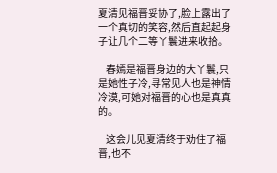夏清见福晋妥协了,脸上露出了一个真切的笑容,然后直起起身子让几个二等丫鬟进来收拾。

    春嫣是福晋身边的大丫鬟,只是她性子冷,寻常见人也是神情冷漠,可她对福晋的心也是真真的。

    这会儿见夏清终于劝住了福晋,也不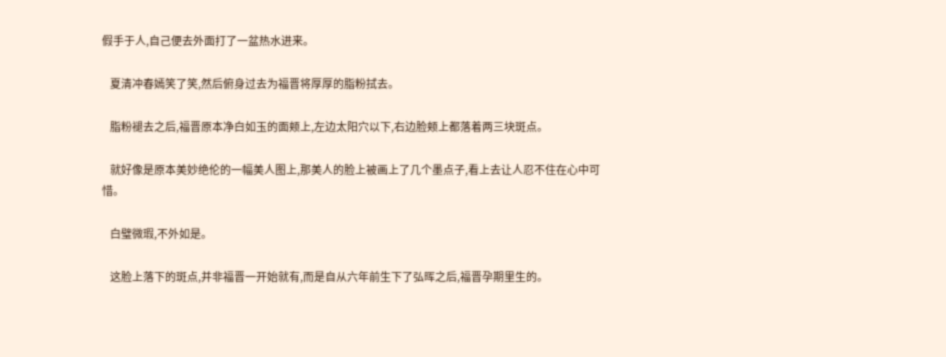假手于人,自己便去外面打了一盆热水进来。

    夏清冲春嫣笑了笑,然后俯身过去为福晋将厚厚的脂粉拭去。

    脂粉褪去之后,福晋原本净白如玉的面颊上,左边太阳穴以下,右边脸颊上都落着两三块斑点。

    就好像是原本美妙绝伦的一幅美人图上,那美人的脸上被画上了几个墨点子,看上去让人忍不住在心中可惜。

    白璧微瑕,不外如是。

    这脸上落下的斑点,并非福晋一开始就有,而是自从六年前生下了弘晖之后,福晋孕期里生的。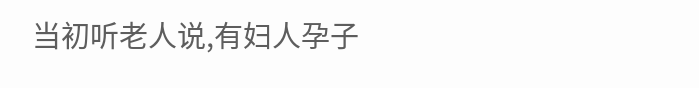当初听老人说,有妇人孕子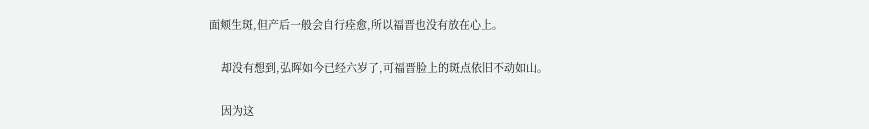面颊生斑,但产后一般会自行痊愈,所以福晋也没有放在心上。

    却没有想到,弘晖如今已经六岁了,可福晋脸上的斑点依旧不动如山。

    因为这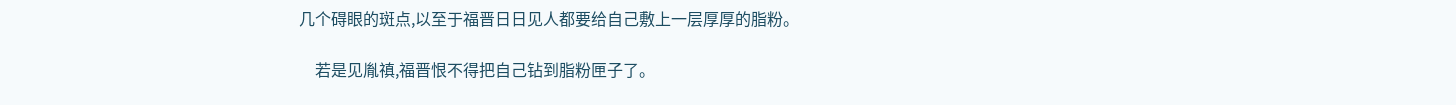几个碍眼的斑点,以至于福晋日日见人都要给自己敷上一层厚厚的脂粉。

    若是见胤禛,福晋恨不得把自己钻到脂粉匣子了。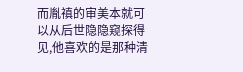而胤禛的审美本就可以从后世隐隐窥探得见,他喜欢的是那种清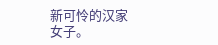新可怜的汉家女子。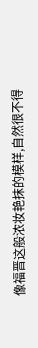像福晋这般浓妆艳抹的模样,自然很不得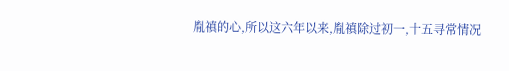胤禛的心,所以这六年以来,胤禛除过初一,十五寻常情况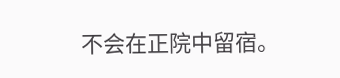不会在正院中留宿。